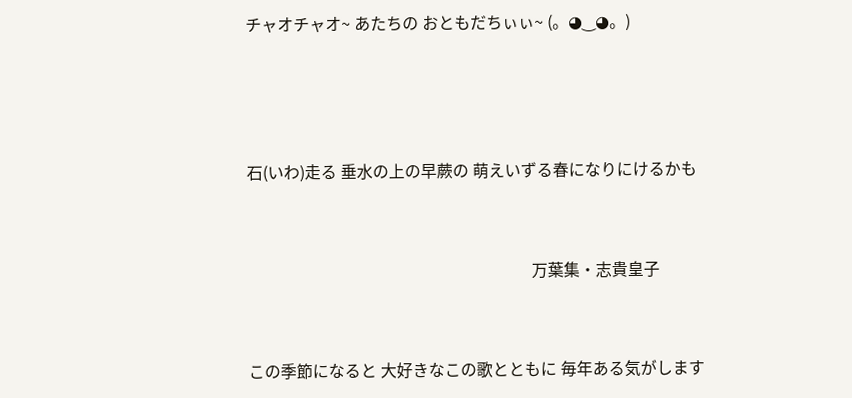チャオチャオ~ あたちの おともだちぃぃ~ (。◕‿◕。)





石(いわ)走る 垂水の上の早蕨の 萌えいずる春になりにけるかも



                                                                       万葉集・志貴皇子



この季節になると 大好きなこの歌とともに 毎年ある気がします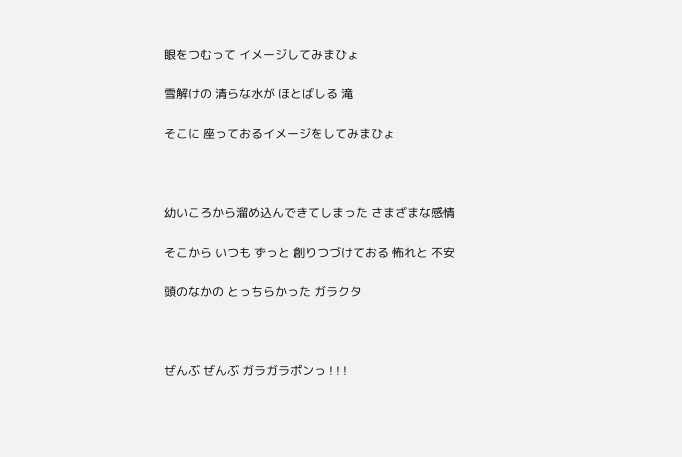眼をつむって イメージしてみまひょ

雪解けの 清らな水が ほとばしる 滝

そこに 座っておるイメージをしてみまひょ



幼いころから溜め込んできてしまった さまざまな感情

そこから いつも ずっと 創りつづけておる 怖れと 不安

頭のなかの とっちらかった ガラクタ



ぜんぶ ぜんぶ ガラガラポンっ ! ! !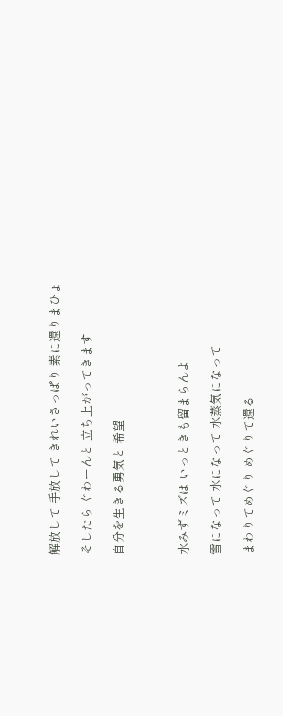解放して 手放して きれいさっぱり 素に還りまひょ

そしたら ぐわーんと 立ち上がってきます

自分を生きる勇気と 希望



水みずミズは いっときも留まらんよ

雪になって 水になって 水蒸気になって

まわりてめぐり めぐりて還る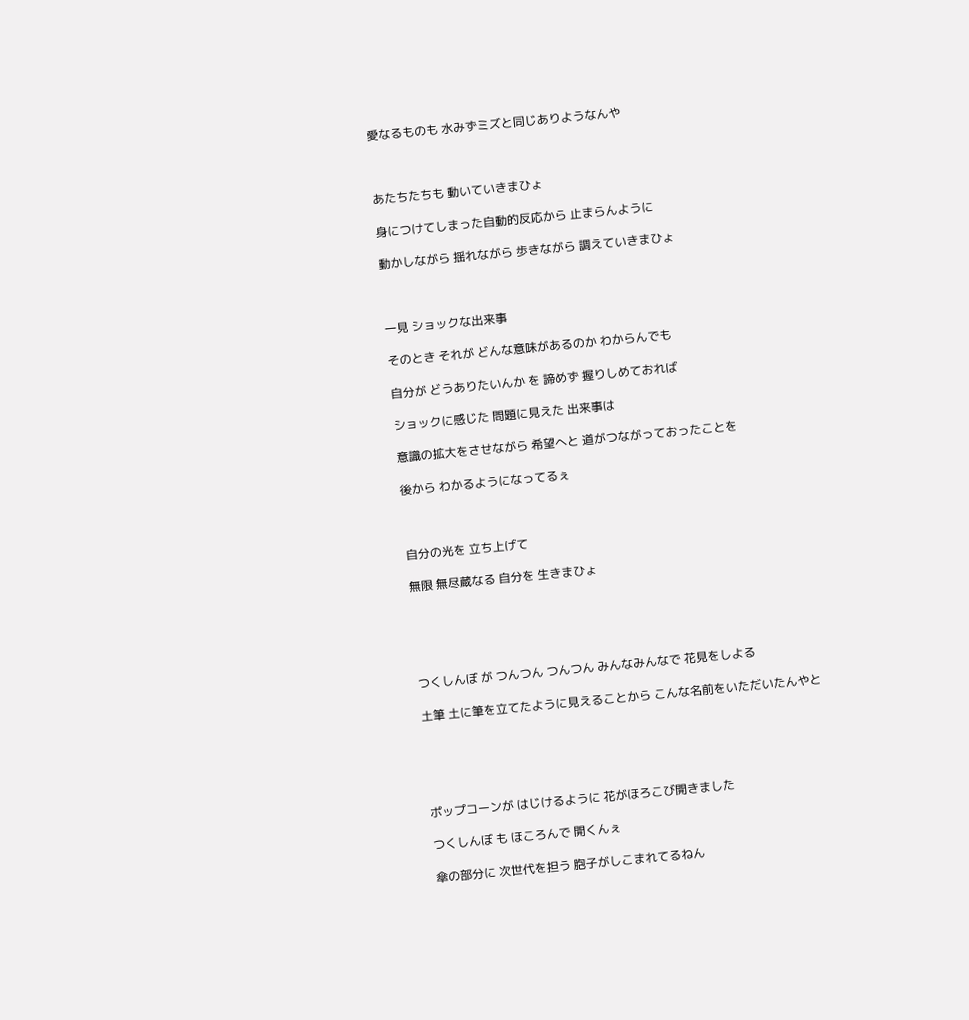愛なるものも 水みずミズと同じありようなんや



あたちたちも 動いていきまひょ

身につけてしまった自動的反応から 止まらんように

動かしながら 揺れながら 歩きながら 調えていきまひょ



一見 ショックな出来事

そのとき それが どんな意味があるのか わからんでも

自分が どうありたいんか を 諦めず 握りしめておれば

ショックに感じた 問題に見えた 出来事は

意識の拡大をさせながら 希望へと 道がつながっておったことを

後から わかるようになってるぇ



自分の光を 立ち上げて

無限 無尽蔵なる 自分を 生きまひょ





つくしんぼ が つんつん つんつん みんなみんなで 花見をしよる

土筆 土に筆を立てたように見えることから こんな名前をいただいたんやと





ポップコーンが はじけるように 花がほろこび開きました

つくしんぼ も ほころんで 開くんぇ

傘の部分に 次世代を担う 胞子がしこまれてるねん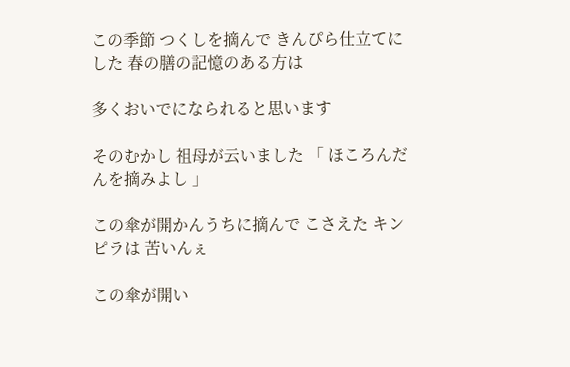この季節 つくしを摘んで きんぴら仕立てにした 春の膳の記憶のある方は

多くおいでになられると思います

そのむかし 祖母が云いました 「 ほころんだんを摘みよし 」

この傘が開かんうちに摘んで こさえた キンピラは 苦いんぇ

この傘が開い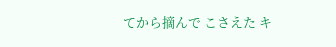てから摘んで こさえた キ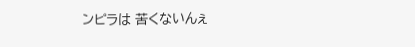ンピラは 苦くないんぇ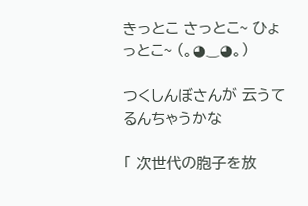きっとこ さっとこ~ ひょっとこ~ (。◕‿◕。)

つくしんぼさんが 云うてるんちゃうかな

「 次世代の胞子を放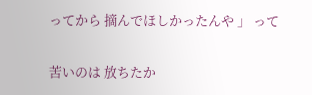ってから 摘んでほしかったんや 」 って

苦いのは 放ちたか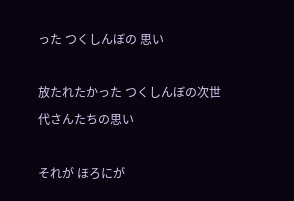った つくしんぼの 思い

放たれたかった つくしんぼの次世代さんたちの思い

それが ほろにが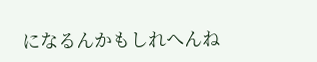になるんかもしれへんね